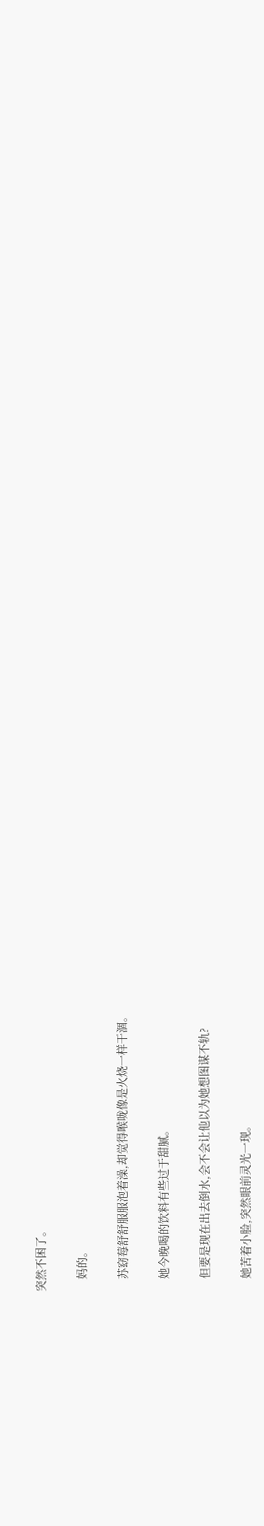突然不困了。

    妈的。

    苏窈莓舒舒服服泡着澡,却觉得喉咙像是火烧一样干涸。

    她今晚喝的饮料有些过于甜腻。

    但要是现在出去倒水,会不会让他以为她想图谋不轨?

    她苦着小脸,突然眼前灵光一现。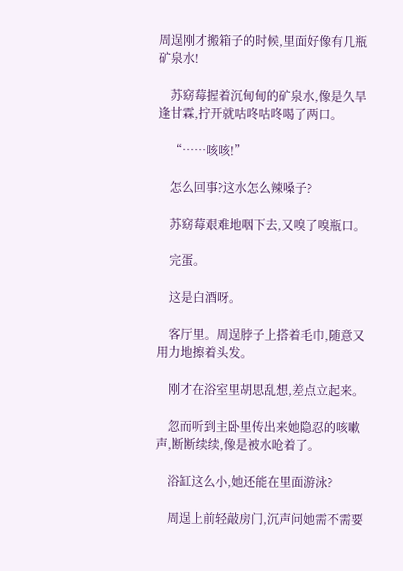周逞刚才搬箱子的时候,里面好像有几瓶矿泉水!

    苏窈莓握着沉甸甸的矿泉水,像是久旱逢甘霖,拧开就咕咚咕咚喝了两口。

    “……咳咳!”

    怎么回事?这水怎么辣嗓子?

    苏窈莓艰难地咽下去,又嗅了嗅瓶口。

    完蛋。

    这是白酒呀。

    客厅里。周逞脖子上搭着毛巾,随意又用力地擦着头发。

    刚才在浴室里胡思乱想,差点立起来。

    忽而听到主卧里传出来她隐忍的咳嗽声,断断续续,像是被水呛着了。

    浴缸这么小,她还能在里面游泳?

    周逞上前轻敲房门,沉声问她需不需要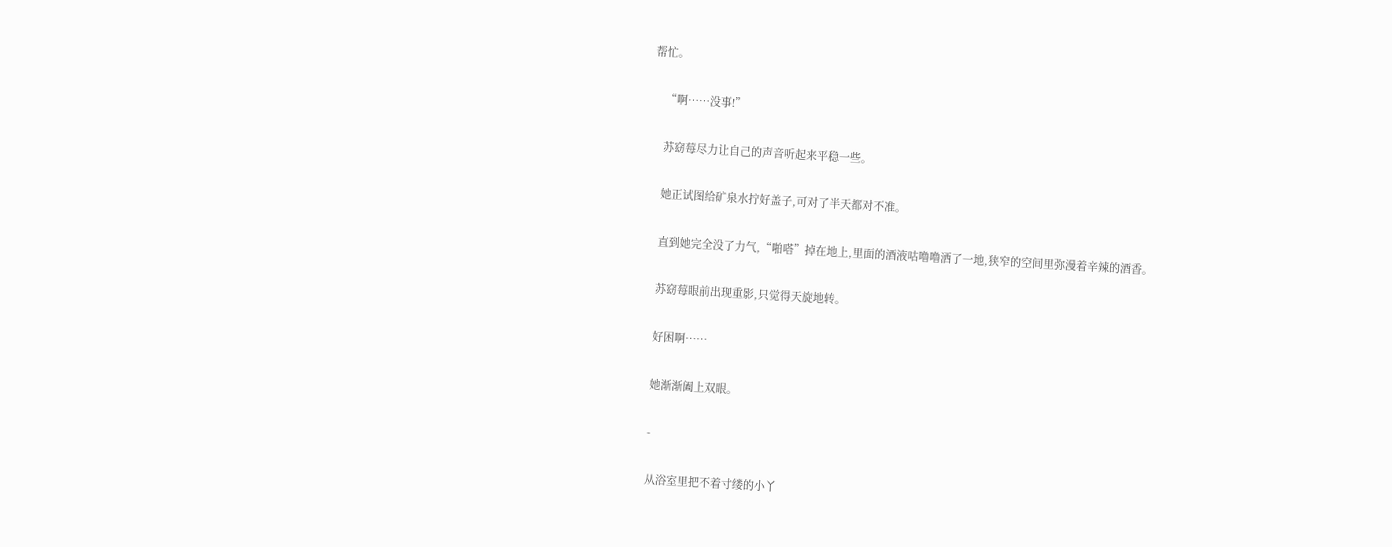帮忙。

    “啊……没事!”

    苏窈莓尽力让自己的声音听起来平稳一些。

    她正试图给矿泉水拧好盖子,可对了半天都对不准。

    直到她完全没了力气,“啪嗒”掉在地上,里面的酒液咕噜噜洒了一地,狭窄的空间里弥漫着辛辣的酒香。

    苏窈莓眼前出现重影,只觉得天旋地转。

    好困啊……

    她渐渐阖上双眼。

    -

    从浴室里把不着寸缕的小丫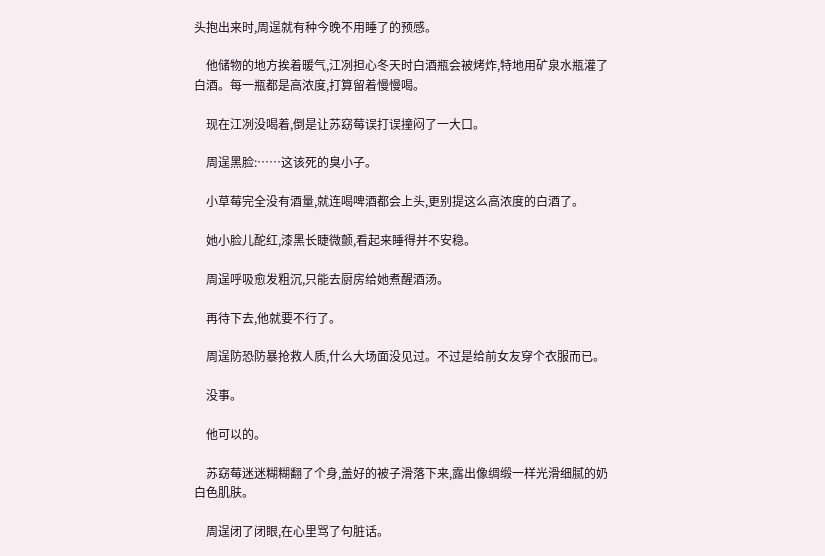头抱出来时,周逞就有种今晚不用睡了的预感。

    他储物的地方挨着暖气,江冽担心冬天时白酒瓶会被烤炸,特地用矿泉水瓶灌了白酒。每一瓶都是高浓度,打算留着慢慢喝。

    现在江冽没喝着,倒是让苏窈莓误打误撞闷了一大口。

    周逞黑脸:……这该死的臭小子。

    小草莓完全没有酒量,就连喝啤酒都会上头,更别提这么高浓度的白酒了。

    她小脸儿酡红,漆黑长睫微颤,看起来睡得并不安稳。

    周逞呼吸愈发粗沉,只能去厨房给她煮醒酒汤。

    再待下去,他就要不行了。

    周逞防恐防暴抢救人质,什么大场面没见过。不过是给前女友穿个衣服而已。

    没事。

    他可以的。

    苏窈莓迷迷糊糊翻了个身,盖好的被子滑落下来,露出像绸缎一样光滑细腻的奶白色肌肤。

    周逞闭了闭眼,在心里骂了句脏话。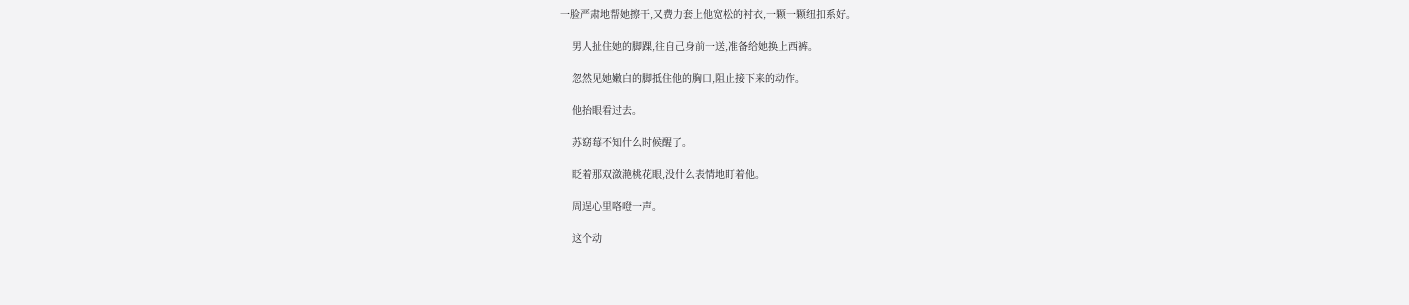一脸严肃地帮她擦干,又费力套上他宽松的衬衣,一颗一颗纽扣系好。

    男人扯住她的脚踝,往自己身前一送,准备给她换上西裤。

    忽然见她嫩白的脚抵住他的胸口,阻止接下来的动作。

    他抬眼看过去。

    苏窈莓不知什么时候醒了。

    眨着那双潋滟桃花眼,没什么表情地盯着他。

    周逞心里咯噔一声。

    这个动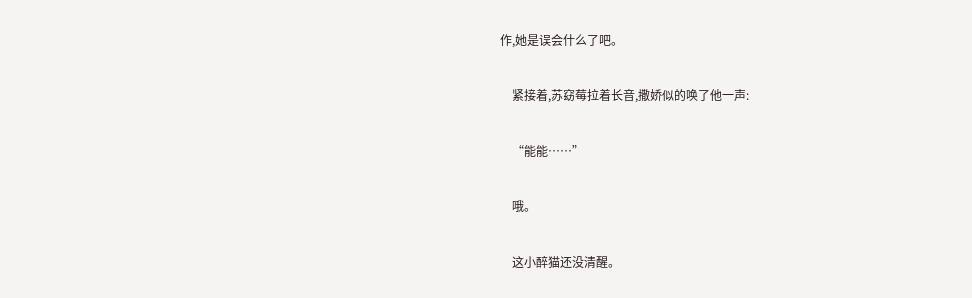作,她是误会什么了吧。

    紧接着,苏窈莓拉着长音,撒娇似的唤了他一声:

    “能能……”

    哦。

    这小醉猫还没清醒。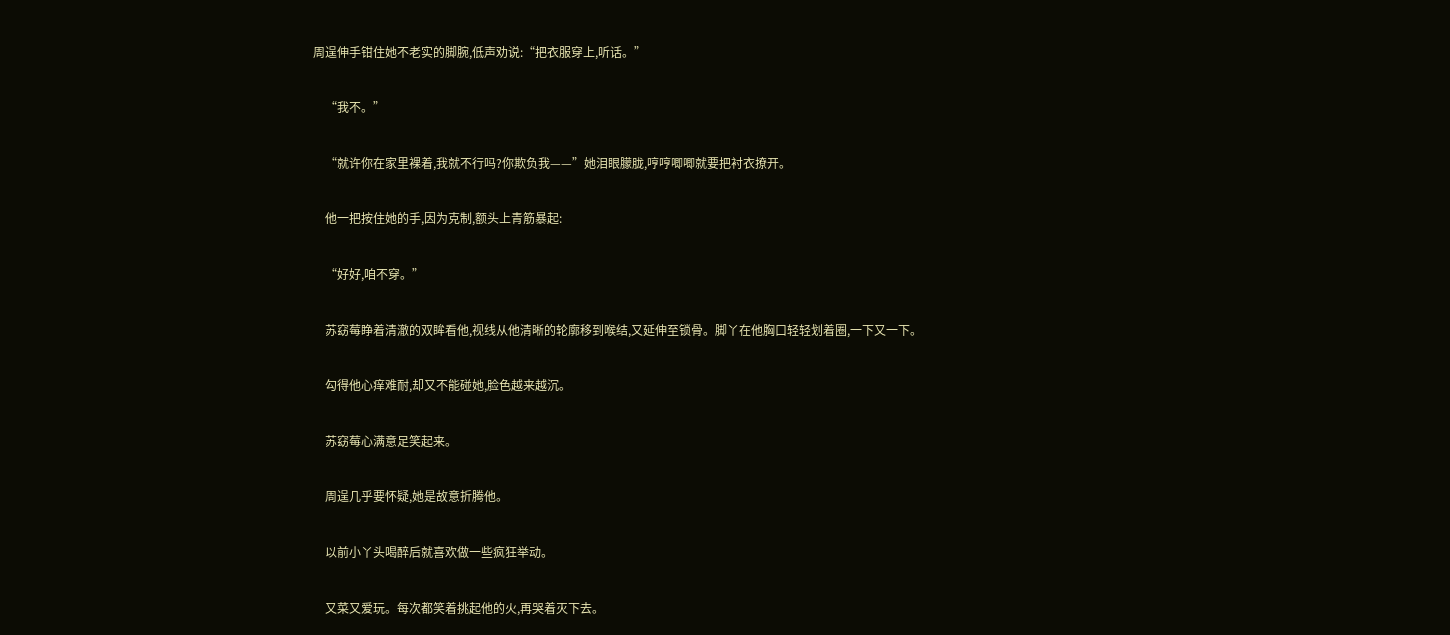周逞伸手钳住她不老实的脚腕,低声劝说:“把衣服穿上,听话。”

    “我不。”

    “就许你在家里裸着,我就不行吗?你欺负我——”她泪眼朦胧,哼哼唧唧就要把衬衣撩开。

    他一把按住她的手,因为克制,额头上青筋暴起:

    “好好,咱不穿。”

    苏窈莓睁着清澈的双眸看他,视线从他清晰的轮廓移到喉结,又延伸至锁骨。脚丫在他胸口轻轻划着圈,一下又一下。

    勾得他心痒难耐,却又不能碰她,脸色越来越沉。

    苏窈莓心满意足笑起来。

    周逞几乎要怀疑,她是故意折腾他。

    以前小丫头喝醉后就喜欢做一些疯狂举动。

    又菜又爱玩。每次都笑着挑起他的火,再哭着灭下去。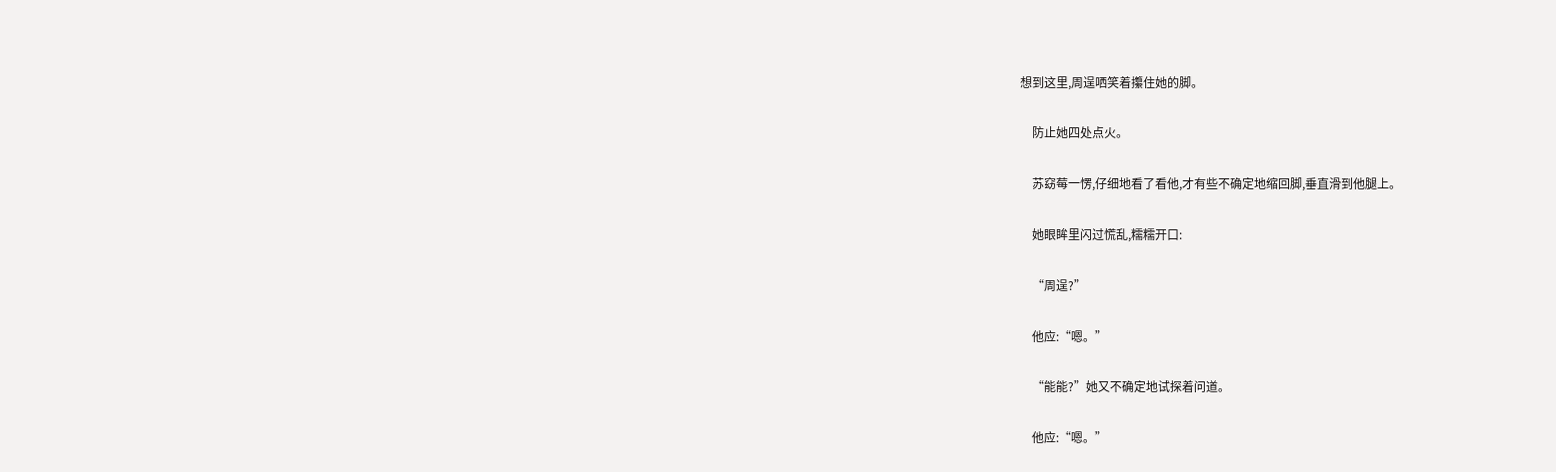想到这里,周逞哂笑着攥住她的脚。

    防止她四处点火。

    苏窈莓一愣,仔细地看了看他,才有些不确定地缩回脚,垂直滑到他腿上。

    她眼眸里闪过慌乱,糯糯开口:

    “周逞?”

    他应:“嗯。”

    “能能?”她又不确定地试探着问道。

    他应:“嗯。”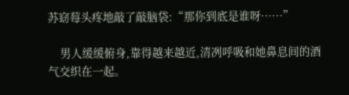苏窈莓头疼地敲了敲脑袋:“那你到底是谁呀……”

    男人缓缓俯身,靠得越来越近,清冽呼吸和她鼻息间的酒气交织在一起。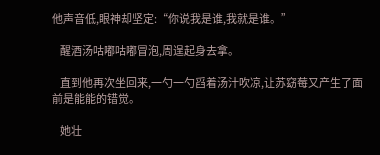他声音低,眼神却坚定:“你说我是谁,我就是谁。”

    醒酒汤咕嘟咕嘟冒泡,周逞起身去拿。

    直到他再次坐回来,一勺一勺舀着汤汁吹凉,让苏窈莓又产生了面前是能能的错觉。

    她壮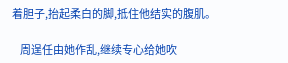着胆子,抬起柔白的脚,抵住他结实的腹肌。

    周逞任由她作乱,继续专心给她吹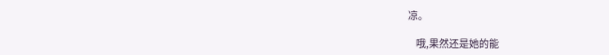凉。

    哦,果然还是她的能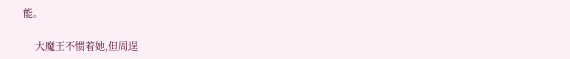能。

    大魔王不惯着她,但周逞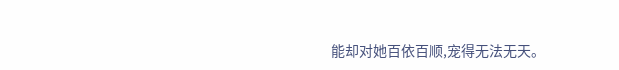能却对她百依百顺,宠得无法无天。